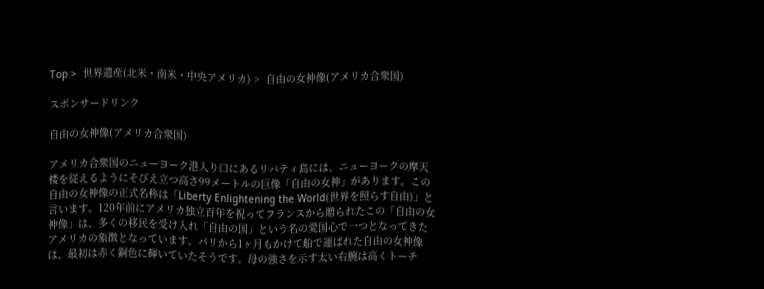Top >  世界遺産(北米・南米・中央アメリカ) >  自由の女神像(アメリカ合衆国)

スポンサードリンク

自由の女神像(アメリカ合衆国)

アメリカ合衆国のニューヨーク港入り口にあるリバティ島には、ニューヨークの摩天楼を従えるようにそびえ立つ高さ99メートルの巨像「自由の女神」があります。この自由の女神像の正式名称は「Liberty Enlightening the World(世界を照らす自由)」と言います。120年前にアメリカ独立百年を祝ってフランスから贈られたこの「自由の女神像」は、多くの移民を受け入れ「自由の国」という名の愛国心で一つとなってきたアメリカの象徴となっています。パリから1ヶ月もかけて船で運ばれた自由の女神像は、最初は赤く銅色に輝いていたそうです。母の強さを示す太い右腕は高くトーチ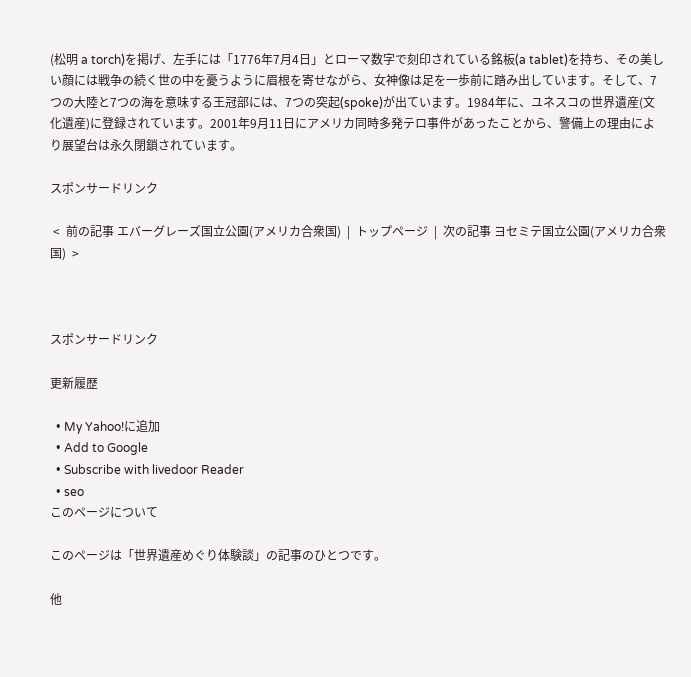(松明 a torch)を掲げ、左手には「1776年7月4日」とローマ数字で刻印されている銘板(a tablet)を持ち、その美しい顔には戦争の続く世の中を憂うように眉根を寄せながら、女神像は足を一歩前に踏み出しています。そして、7つの大陸と7つの海を意味する王冠部には、7つの突起(spoke)が出ています。1984年に、ユネスコの世界遺産(文化遺産)に登録されています。2001年9月11日にアメリカ同時多発テロ事件があったことから、警備上の理由により展望台は永久閉鎖されています。

スポンサードリンク

 <  前の記事 エバーグレーズ国立公園(アメリカ合衆国)  |  トップページ  |  次の記事 ヨセミテ国立公園(アメリカ合衆国)  >



スポンサードリンク

更新履歴

  • My Yahoo!に追加
  • Add to Google
  • Subscribe with livedoor Reader
  • seo
このページについて

このページは「世界遺産めぐり体験談」の記事のひとつです。

他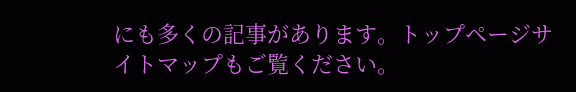にも多くの記事があります。トップページサイトマップもご覧ください。